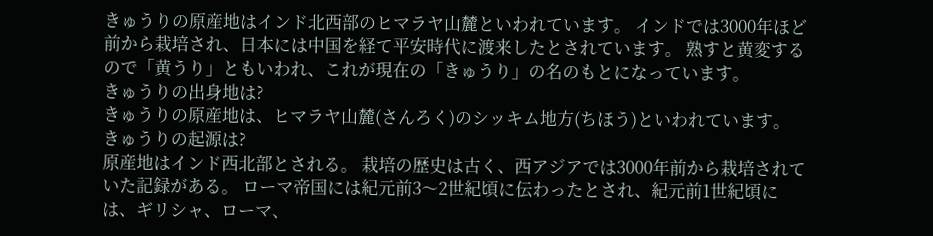きゅうりの原産地はインド北西部のヒマラヤ山麓といわれています。 インドでは3000年ほど前から栽培され、日本には中国を経て平安時代に渡来したとされています。 熟すと黄変するので「黄うり」ともいわれ、これが現在の「きゅうり」の名のもとになっています。
きゅうりの出身地は?
きゅうりの原産地は、ヒマラヤ山麓(さんろく)のシッキム地方(ちほう)といわれています。
きゅうりの起源は?
原産地はインド西北部とされる。 栽培の歴史は古く、西アジアでは3000年前から栽培されていた記録がある。 ローマ帝国には紀元前3〜2世紀頃に伝わったとされ、紀元前1世紀頃には、ギリシャ、ローマ、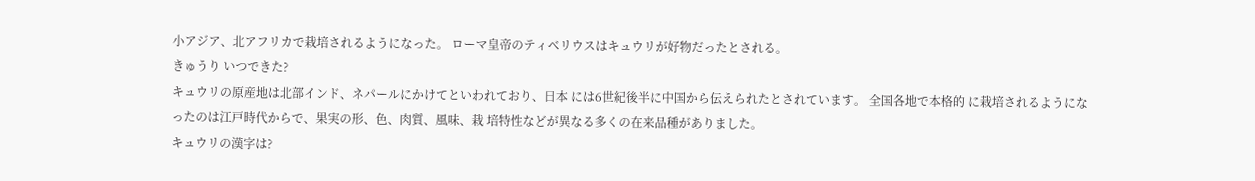小アジア、北アフリカで栽培されるようになった。 ローマ皇帝のティベリウスはキュウリが好物だったとされる。
きゅうり いつできた?
キュウリの原産地は北部インド、ネパールにかけてといわれており、日本 には6世紀後半に中国から伝えられたとされています。 全国各地で本格的 に栽培されるようになったのは江戸時代からで、果実の形、色、肉質、風味、栽 培特性などが異なる多くの在来品種がありました。
キュウリの漢字は?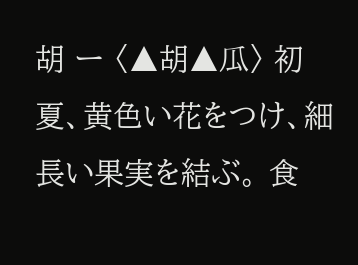胡 ー 〈▲胡▲瓜〉 初夏、黄色い花をつけ、細長い果実を結ぶ。 食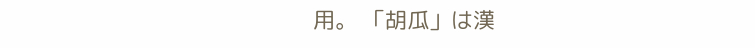用。 「胡瓜」は漢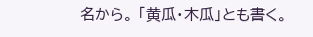名から。 「黄瓜・木瓜」とも書く。